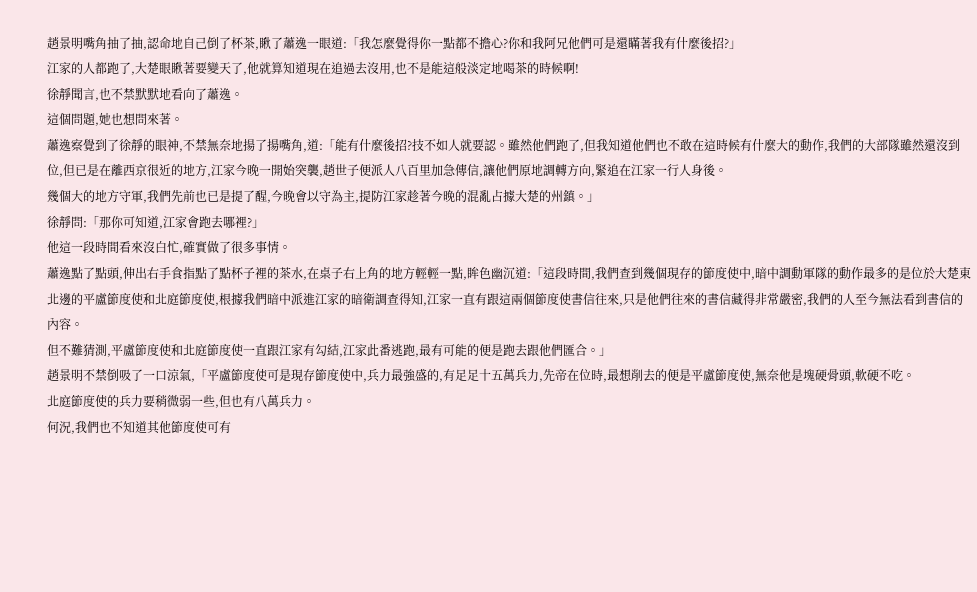趙景明嘴角抽了抽,認命地自己倒了杯茶,瞅了蕭逸一眼道:「我怎麼覺得你一點都不擔心?你和我阿兄他們可是還瞞著我有什麼後招?」
江家的人都跑了,大楚眼瞅著要變天了,他就算知道現在追過去沒用,也不是能這般淡定地喝茶的時候啊!
徐靜聞言,也不禁默默地看向了蕭逸。
這個問題,她也想問來著。
蕭逸察覺到了徐靜的眼神,不禁無奈地揚了揚嘴角,道:「能有什麼後招?技不如人就要認。雖然他們跑了,但我知道他們也不敢在這時候有什麼大的動作,我們的大部隊雖然還沒到位,但已是在離西京很近的地方,江家今晚一開始突襲,趙世子便派人八百里加急傳信,讓他們原地調轉方向,緊追在江家一行人身後。
幾個大的地方守軍,我們先前也已是提了醒,今晚會以守為主,提防江家趁著今晚的混亂占據大楚的州鎮。」
徐靜問:「那你可知道,江家會跑去哪裡?」
他這一段時間看來沒白忙,確實做了很多事情。
蕭逸點了點頭,伸出右手食指點了點杯子裡的茶水,在桌子右上角的地方輕輕一點,眸色幽沉道:「這段時間,我們查到幾個現存的節度使中,暗中調動軍隊的動作最多的是位於大楚東北邊的平盧節度使和北庭節度使,根據我們暗中派進江家的暗衛調查得知,江家一直有跟這兩個節度使書信往來,只是他們往來的書信藏得非常嚴密,我們的人至今無法看到書信的內容。
但不難猜測,平盧節度使和北庭節度使一直跟江家有勾結,江家此番逃跑,最有可能的便是跑去跟他們匯合。」
趙景明不禁倒吸了一口涼氣,「平盧節度使可是現存節度使中,兵力最強盛的,有足足十五萬兵力,先帝在位時,最想削去的便是平盧節度使,無奈他是塊硬骨頭,軟硬不吃。
北庭節度使的兵力要稍微弱一些,但也有八萬兵力。
何況,我們也不知道其他節度使可有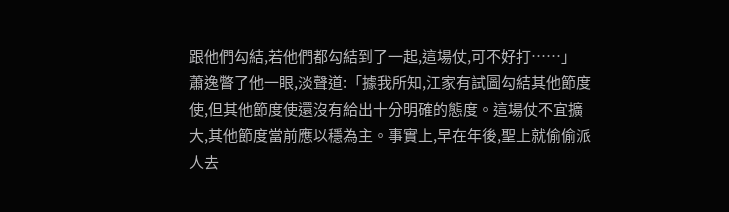跟他們勾結,若他們都勾結到了一起,這場仗,可不好打……」
蕭逸瞥了他一眼,淡聲道:「據我所知,江家有試圖勾結其他節度使,但其他節度使還沒有給出十分明確的態度。這場仗不宜擴大,其他節度當前應以穩為主。事實上,早在年後,聖上就偷偷派人去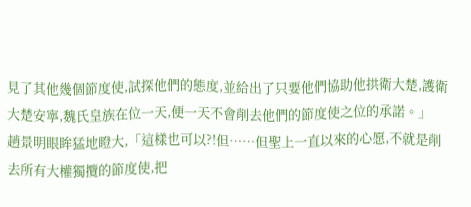見了其他幾個節度使,試探他們的態度,並給出了只要他們協助他拱衛大楚,護衛大楚安寧,魏氏皇族在位一天,便一天不會削去他們的節度使之位的承諾。」
趙景明眼眸猛地瞪大,「這樣也可以?!但……但聖上一直以來的心愿,不就是削去所有大權獨攬的節度使,把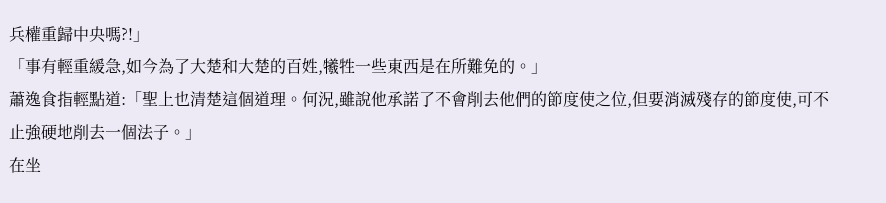兵權重歸中央嗎?!」
「事有輕重緩急,如今為了大楚和大楚的百姓,犧牲一些東西是在所難免的。」
蕭逸食指輕點道:「聖上也清楚這個道理。何況,雖說他承諾了不會削去他們的節度使之位,但要消滅殘存的節度使,可不止強硬地削去一個法子。」
在坐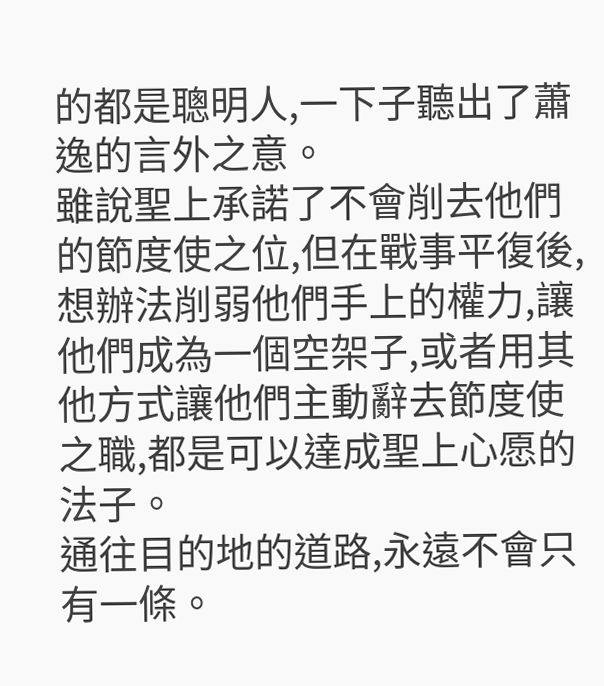的都是聰明人,一下子聽出了蕭逸的言外之意。
雖說聖上承諾了不會削去他們的節度使之位,但在戰事平復後,想辦法削弱他們手上的權力,讓他們成為一個空架子,或者用其他方式讓他們主動辭去節度使之職,都是可以達成聖上心愿的法子。
通往目的地的道路,永遠不會只有一條。